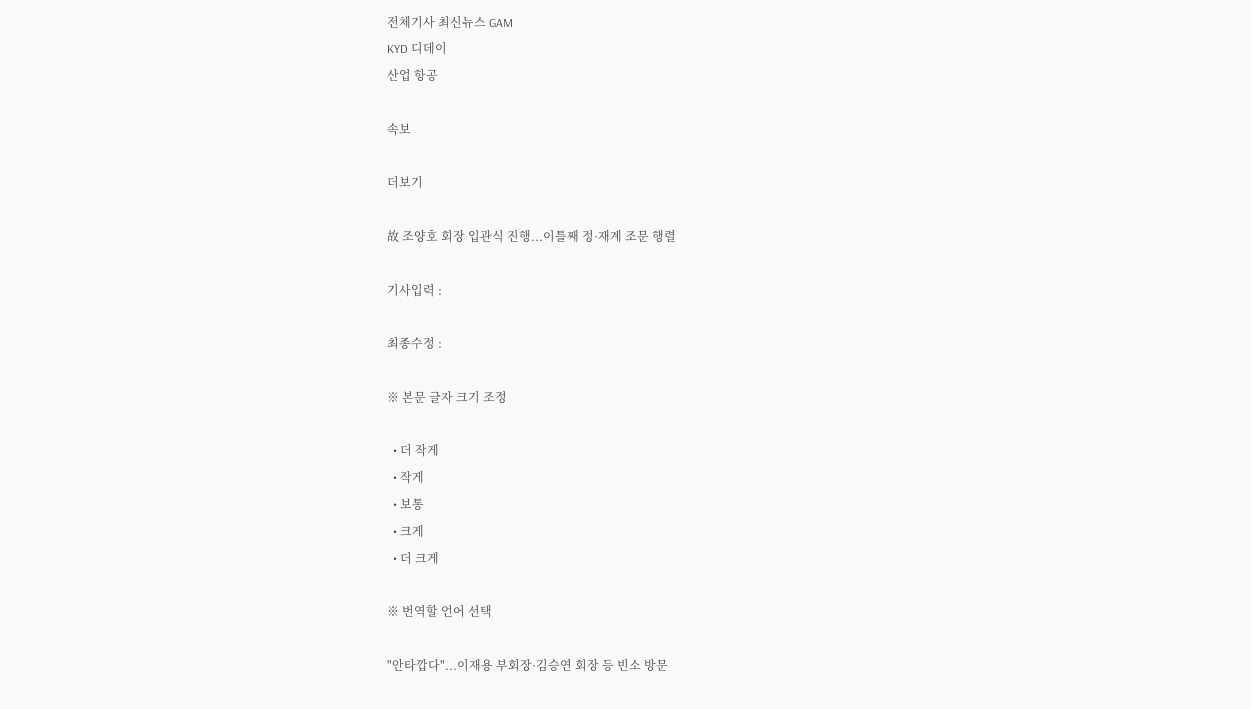전체기사 최신뉴스 GAM
KYD 디데이
산업 항공

속보

더보기

故 조양호 회장 입관식 진행...이틀째 정·재계 조문 행렬

기사입력 :

최종수정 :

※ 본문 글자 크기 조정

  • 더 작게
  • 작게
  • 보통
  • 크게
  • 더 크게

※ 번역할 언어 선택

"안타깝다"...이재용 부회장·김승연 회장 등 빈소 방문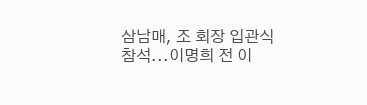삼남매, 조 회장 입관식 참석...이명희 전 이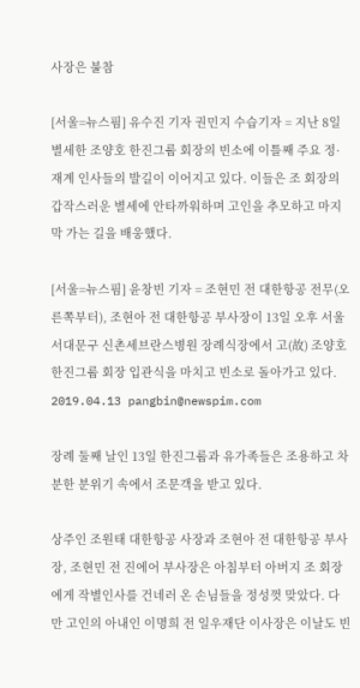사장은 불참

[서울=뉴스핌] 유수진 기자 권민지 수습기자 = 지난 8일 별세한 조양호 한진그룹 회장의 빈소에 이틀째 주요 정·재계 인사들의 발길이 이어지고 있다. 이들은 조 회장의 갑작스러운 별세에 안타까워하며 고인을 추모하고 마지막 가는 길을 배웅했다.

[서울=뉴스핌] 윤창빈 기자 = 조현민 전 대한항공 전무(오른쪽부터), 조현아 전 대한항공 부사장이 13일 오후 서울 서대문구 신촌세브란스병원 장례식장에서 고(故) 조양호 한진그룹 회장 입관식을 마치고 빈소로 돌아가고 있다. 2019.04.13 pangbin@newspim.com

장례 둘째 날인 13일 한진그룹과 유가족들은 조용하고 차분한 분위기 속에서 조문객을 받고 있다.

상주인 조원태 대한항공 사장과 조현아 전 대한항공 부사장, 조현민 전 진에어 부사장은 아침부터 아버지 조 회장에게 작별인사를 건네러 온 손님들을 정성껏 맞았다. 다만 고인의 아내인 이명희 전 일우재단 이사장은 이날도 빈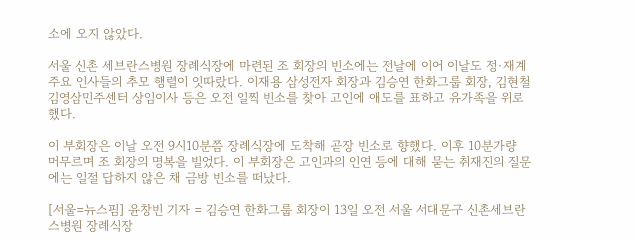소에 오지 않았다.

서울 신촌 세브란스병원 장례식장에 마련된 조 회장의 빈소에는 전날에 이어 이날도 정·재계 주요 인사들의 추모 행렬이 잇따랐다. 이재용 삼성전자 회장과 김승연 한화그룹 회장, 김현철 김영삼민주센터 상임이사 등은 오전 일찍 빈소를 찾아 고인에 애도를 표하고 유가족을 위로했다.

이 부회장은 이날 오전 9시10분쯤 장례식장에 도착해 곧장 빈소로 향했다. 이후 10분가량 머무르며 조 회장의 명복을 빌었다. 이 부회장은 고인과의 인연 등에 대해 묻는 취재진의 질문에는 일절 답하지 않은 채 금방 빈소를 떠났다.

[서울=뉴스핌] 윤창빈 기자 = 김승연 한화그룹 회장이 13일 오전 서울 서대문구 신촌세브란스병원 장례식장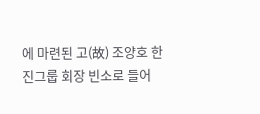에 마련된 고(故) 조양호 한진그룹 회장 빈소로 들어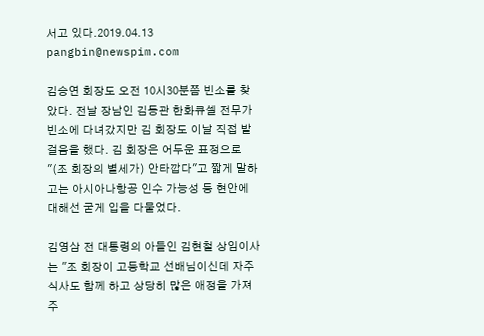서고 있다.2019.04.13 pangbin@newspim.com

김승연 회장도 오전 10시30분쯤 빈소를 찾았다. 전날 장남인 김동관 한화큐셀 전무가 빈소에 다녀갔지만 김 회장도 이날 직접 발걸음을 했다. 김 회장은 어두운 표정으로 "(조 회장의 별세가) 안타깝다"고 짧게 말하고는 아시아나항공 인수 가능성 등 현안에 대해선 굳게 입을 다물었다.

김영삼 전 대통령의 아들인 김현철 상임이사는 "조 회장이 고등학교 선배님이신데 자주 식사도 함께 하고 상당히 많은 애정을 가져주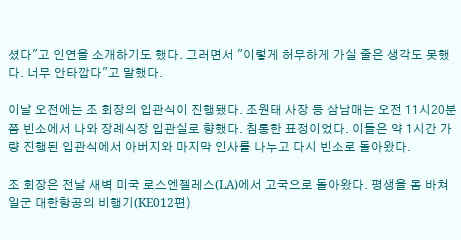셨다"고 인연을 소개하기도 했다. 그러면서 "이렇게 허무하게 가실 줄은 생각도 못했다. 너무 안타깝다"고 말했다.

이날 오전에는 조 회장의 입관식이 진행됐다. 조원태 사장 등 삼남매는 오전 11시20분쯤 빈소에서 나와 장례식장 입관실로 향했다. 침통한 표정이었다. 이들은 약 1시간 가량 진행된 입관식에서 아버지와 마지막 인사를 나누고 다시 빈소로 돌아왔다.

조 회장은 전날 새벽 미국 로스엔젤레스(LA)에서 고국으로 돌아왔다. 평생을 몸 바쳐 일군 대한항공의 비행기(KE012편)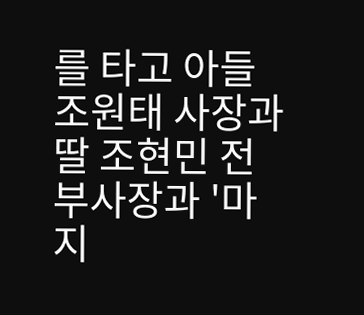를 타고 아들 조원태 사장과 딸 조현민 전 부사장과 '마지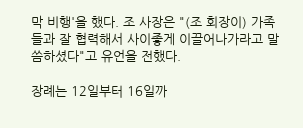막 비행'을 했다. 조 사장은 "(조 회장이) 가족들과 잘 협력해서 사이좋게 이끌어나가라고 말씀하셨다"고 유언을 전했다.

장례는 12일부터 16일까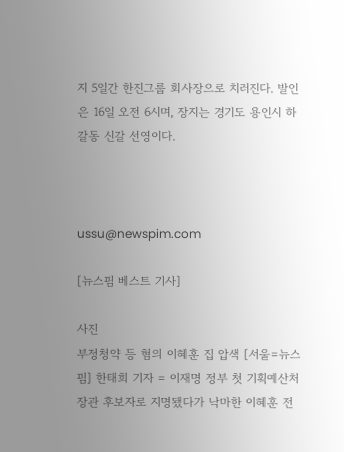지 5일간 한진그룹 회사장으로 치러진다. 발인은 16일 오전 6시며, 장지는 경기도 용인시 하갈동 신갈 선영이다.



ussu@newspim.com

[뉴스핌 베스트 기사]

사진
부정청약 등 혐의 이혜훈 집 압색 [서울=뉴스핌] 한태희 기자 = 이재명 정부 첫 기획예산처 장관 후보자로 지명됐다가 낙마한 이혜훈 전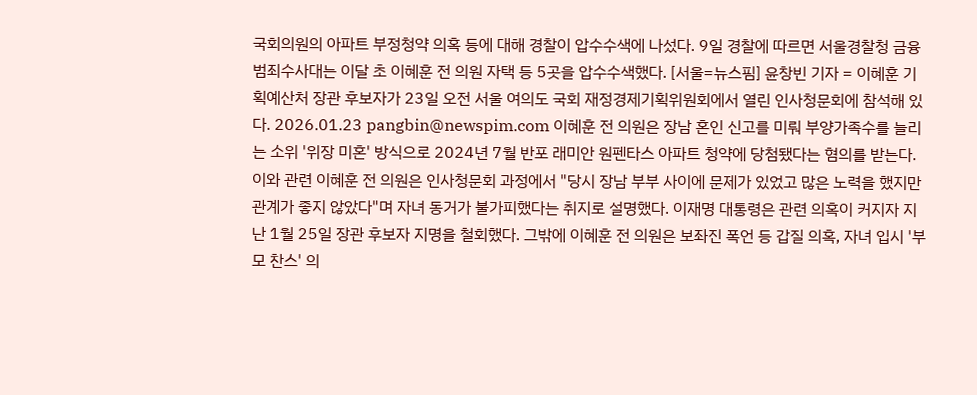국회의원의 아파트 부정청약 의혹 등에 대해 경찰이 압수수색에 나섰다. 9일 경찰에 따르면 서울경찰청 금융범죄수사대는 이달 초 이혜훈 전 의원 자택 등 5곳을 압수수색했다. [서울=뉴스핌] 윤창빈 기자 = 이혜훈 기획예산처 장관 후보자가 23일 오전 서울 여의도 국회 재정경제기획위원회에서 열린 인사청문회에 참석해 있다. 2026.01.23 pangbin@newspim.com 이혜훈 전 의원은 장남 혼인 신고를 미뤄 부양가족수를 늘리는 소위 '위장 미혼' 방식으로 2024년 7월 반포 래미안 원펜타스 아파트 청약에 당첨됐다는 혐의를 받는다. 이와 관련 이혜훈 전 의원은 인사청문회 과정에서 "당시 장남 부부 사이에 문제가 있었고 많은 노력을 했지만 관계가 좋지 않았다"며 자녀 동거가 불가피했다는 취지로 설명했다. 이재명 대통령은 관련 의혹이 커지자 지난 1월 25일 장관 후보자 지명을 철회했다. 그밖에 이혜훈 전 의원은 보좌진 폭언 등 갑질 의혹, 자녀 입시 '부모 찬스' 의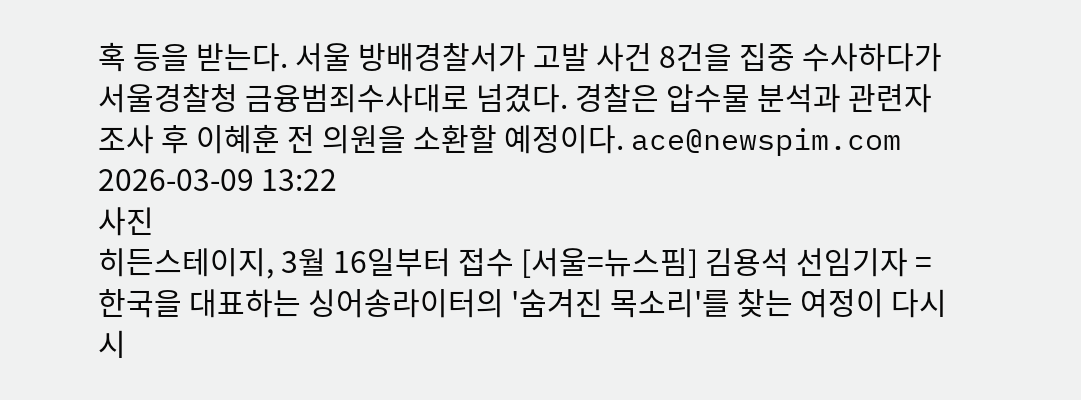혹 등을 받는다. 서울 방배경찰서가 고발 사건 8건을 집중 수사하다가 서울경찰청 금융범죄수사대로 넘겼다. 경찰은 압수물 분석과 관련자 조사 후 이혜훈 전 의원을 소환할 예정이다. ace@newspim.com 2026-03-09 13:22
사진
히든스테이지, 3월 16일부터 접수 [서울=뉴스핌] 김용석 선임기자 = 한국을 대표하는 싱어송라이터의 '숨겨진 목소리'를 찾는 여정이 다시 시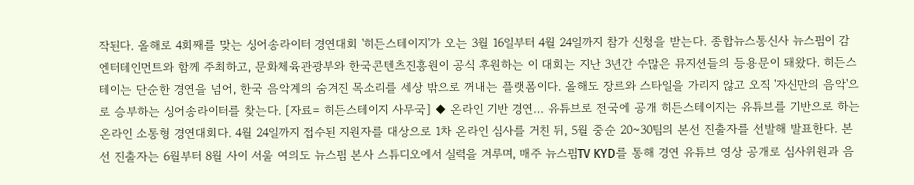작된다. 올해로 4회째를 맞는 싱어송라이터 경연대회 '히든스테이지'가 오는 3월 16일부터 4월 24일까지 참가 신청을 받는다. 종합뉴스통신사 뉴스핌이 감엔터테인먼트와 함께 주최하고, 문화체육관광부와 한국콘텐츠진흥원이 공식 후원하는 이 대회는 지난 3년간 수많은 뮤지션들의 등용문이 돼왔다. 히든스테이는 단순한 경연을 넘어, 한국 음악계의 숨겨진 목소리를 세상 밖으로 꺼내는 플랫폼이다. 올해도 장르와 스타일을 가리지 않고 오직 '자신만의 음악'으로 승부하는 싱어송라이터를 찾는다. [자료= 히든스테이지 사무국] ◆ 온라인 기반 경연… 유튜브로 전국에 공개 히든스테이지는 유튜브를 기반으로 하는 온라인 소통형 경연대회다. 4월 24일까지 접수된 지원자를 대상으로 1차 온라인 심사를 거친 뒤, 5월 중순 20~30팀의 본선 진출자를 선발해 발표한다. 본선 진출자는 6월부터 8월 사이 서울 여의도 뉴스핌 본사 스튜디오에서 실력을 겨루며, 매주 뉴스핌TV KYD를 통해 경연 유튜브 영상 공개로 심사위원과 음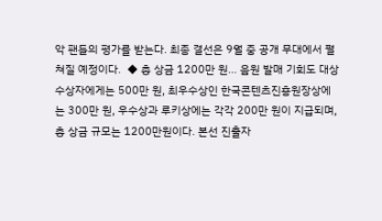악 팬들의 평가를 받는다. 최종 결선은 9월 중 공개 무대에서 펼쳐질 예정이다.  ◆ 총 상금 1200만 원… 음원 발매 기회도 대상 수상자에게는 500만 원, 최우수상인 한국콘텐츠진흥원장상에는 300만 원, 우수상과 루키상에는 각각 200만 원이 지급되며, 총 상금 규모는 1200만원이다. 본선 진출자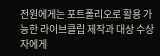전원에게는 포트폴리오로 활용 가능한 라이브클립 제작과 대상 수상자에게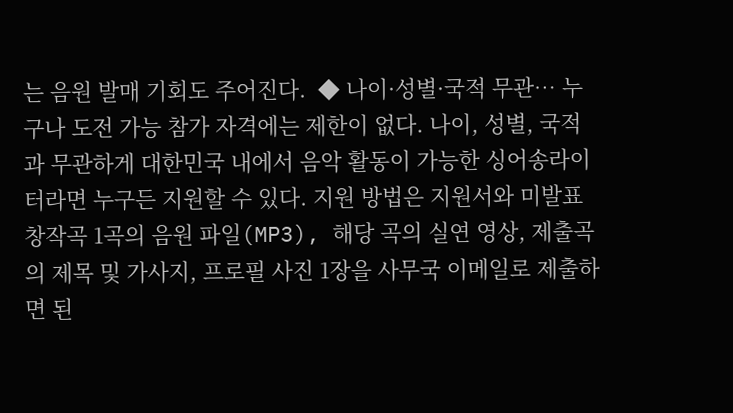는 음원 발매 기회도 주어진다.  ◆ 나이·성별·국적 무관… 누구나 도전 가능 참가 자격에는 제한이 없다. 나이, 성별, 국적과 무관하게 대한민국 내에서 음악 활동이 가능한 싱어송라이터라면 누구든 지원할 수 있다. 지원 방법은 지원서와 미발표 창작곡 1곡의 음원 파일(MP3), 해당 곡의 실연 영상, 제출곡의 제목 및 가사지, 프로필 사진 1장을 사무국 이메일로 제출하면 된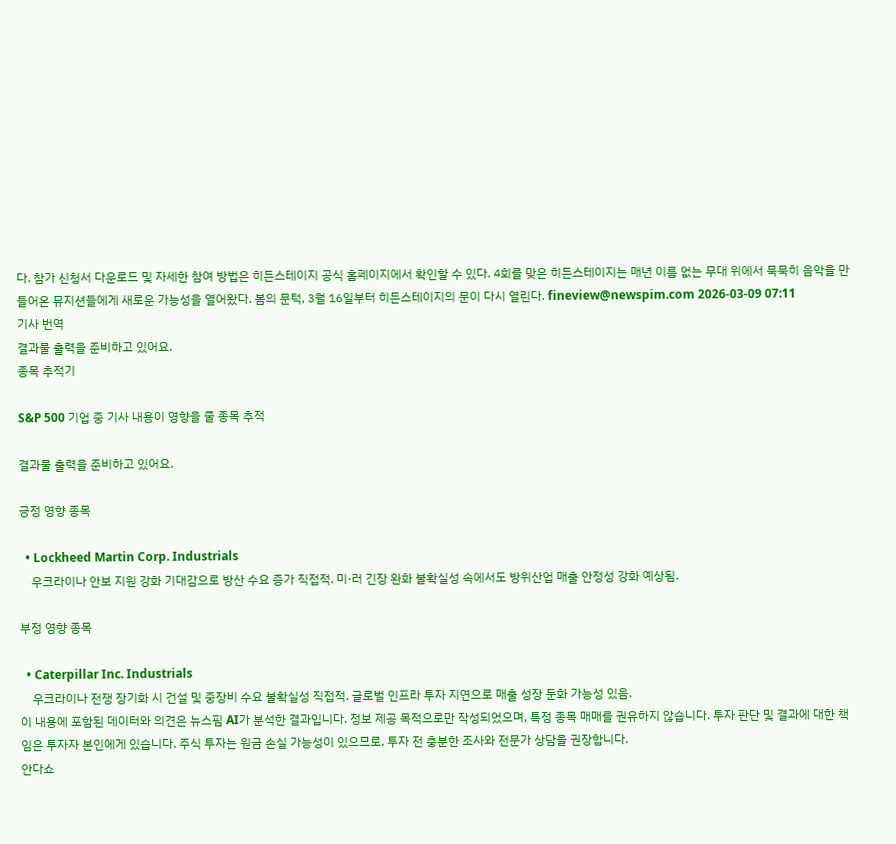다. 참가 신청서 다운로드 및 자세한 참여 방법은 히든스테이지 공식 홈페이지에서 확인할 수 있다. 4회를 맞은 히든스테이지는 매년 이름 없는 무대 위에서 묵묵히 음악을 만들어온 뮤지션들에게 새로운 가능성을 열어왔다. 봄의 문턱, 3월 16일부터 히든스테이지의 문이 다시 열린다. fineview@newspim.com 2026-03-09 07:11
기사 번역
결과물 출력을 준비하고 있어요.
종목 추적기

S&P 500 기업 중 기사 내용이 영향을 줄 종목 추적

결과물 출력을 준비하고 있어요.

긍정 영향 종목

  • Lockheed Martin Corp. Industrials
    우크라이나 안보 지원 강화 기대감으로 방산 수요 증가 직접적. 미·러 긴장 완화 불확실성 속에서도 방위산업 매출 안정성 강화 예상됨.

부정 영향 종목

  • Caterpillar Inc. Industrials
    우크라이나 전쟁 장기화 시 건설 및 중장비 수요 불확실성 직접적. 글로벌 인프라 투자 지연으로 매출 성장 둔화 가능성 있음.
이 내용에 포함된 데이터와 의견은 뉴스핌 AI가 분석한 결과입니다. 정보 제공 목적으로만 작성되었으며, 특정 종목 매매를 권유하지 않습니다. 투자 판단 및 결과에 대한 책임은 투자자 본인에게 있습니다. 주식 투자는 원금 손실 가능성이 있으므로, 투자 전 충분한 조사와 전문가 상담을 권장합니다.
안다쇼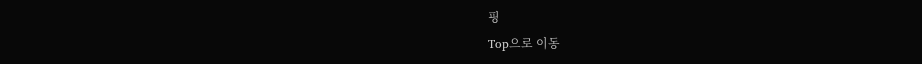핑
Top으로 이동